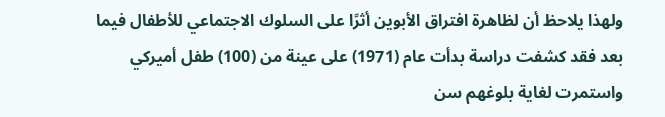ولهذا يلاحظ أن لظاهرة افتراق الأبوين أثرًا على السلوك الاجتماعي للأطفال فيما بعد فقد كشفت دراسة بدأت عام (1971) على عينة من (100) طفل أميركي واستمرت لغاية بلوغهم سن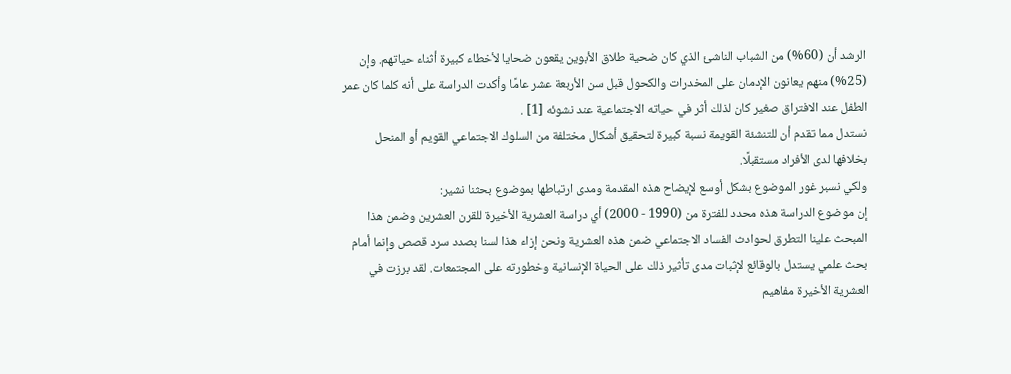الرشد أن (60%) من الشباب الناشئ الذي كان ضحية طلاق الأبوين يقعون ضحايا لأخطاء كبيرة أثناء حياتهم. وإن (25%) منهم يعانون الإدمان على المخدرات والكحول قبل سن الأربعة عشر عامًا وأكدت الدراسة على أنه كلما كان عمر الطفل عند الافتراق صغير كان لذلك أثر في حياته الاجتماعية عند نشوئه [1] .
نستدل مما تقدم أن للتنشئة القويمة نسبة كبيرة لتحقيق أشكال مختلفة من السلوك الاجتماعي القويم أو المنحل بخلافها لدى الأفراد مستقبلًا.
ولكي نسبر غور الموضوع بشكل أوسع لإيضاح هذه المقدمة ومدى ارتباطها بموضوع بحثنا نشير:
إن موضوع الدراسة هذه محدد للفترة من (1990 - 2000) أي دراسة العشرية الأخيرة للقرن العشرين وضمن هذا المبحث علينا التطرق لحوادث الفساد الاجتماعي ضمن هذه العشرية ونحن إزاء هذا لسنا بصدد سرد قصص وإنما أمام بحث علمي يستدل بالوقائع لإثبات مدى تأثير ذلك على الحياة الإنسانية وخطورته على المجتمعات. لقد برزت في العشرية الأخيرة مفاهيم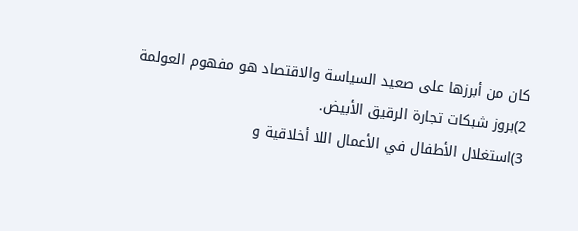كان من أبرزها على صعيد السياسة والاقتصاد هو مفهوم العولمة
2)بروز شبكات تجارة الرقيق الأبيض.
3)استغلال الأطفال في الأعمال اللا أخلاقية و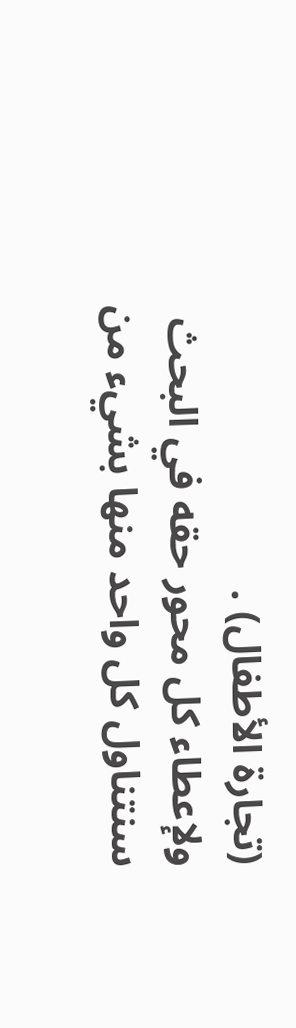(تجارة الأطفال) .
ولإعطاء كل محور حقه في البحث سنتناول كل واحد منها بشيء من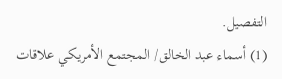التفصيل.
(1) أسماء عبد الخالق/ المجتمع الأمريكي علاقات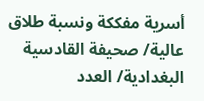أسرية مفككة ونسبة طلاق عالية/ صحيفة القادسية البغدادية/ العدد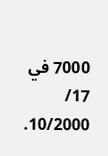7000 في 17/ 10/2000.